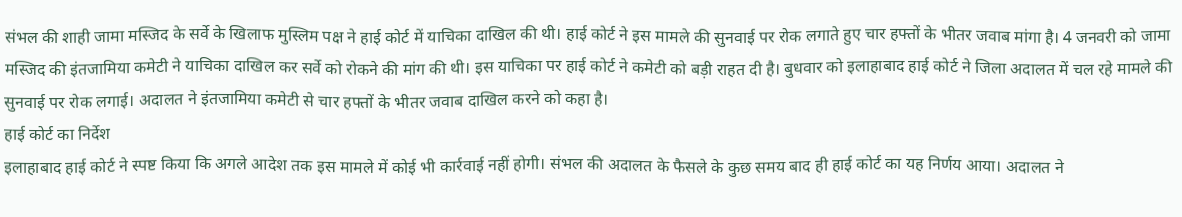संभल की शाही जामा मस्जिद के सर्वे के खिलाफ मुस्लिम पक्ष ने हाई कोर्ट में याचिका दाखिल की थी। हाई कोर्ट ने इस मामले की सुनवाई पर रोक लगाते हुए चार हफ्तों के भीतर जवाब मांगा है। 4 जनवरी को जामा मस्जिद की इंतजामिया कमेटी ने याचिका दाखिल कर सर्वे को रोकने की मांग की थी। इस याचिका पर हाई कोर्ट ने कमेटी को बड़ी राहत दी है। बुधवार को इलाहाबाद हाई कोर्ट ने जिला अदालत में चल रहे मामले की सुनवाई पर रोक लगाई। अदालत ने इंतजामिया कमेटी से चार हफ्तों के भीतर जवाब दाखिल करने को कहा है।
हाई कोर्ट का निर्देश
इलाहाबाद हाई कोर्ट ने स्पष्ट किया कि अगले आदेश तक इस मामले में कोई भी कार्रवाई नहीं होगी। संभल की अदालत के फैसले के कुछ समय बाद ही हाई कोर्ट का यह निर्णय आया। अदालत ने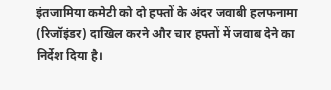इंतजामिया कमेटी को दो हफ्तों के अंदर जवाबी हलफनामा (रिजॉइंडर) दाखिल करने और चार हफ्तों में जवाब देने का निर्देश दिया है।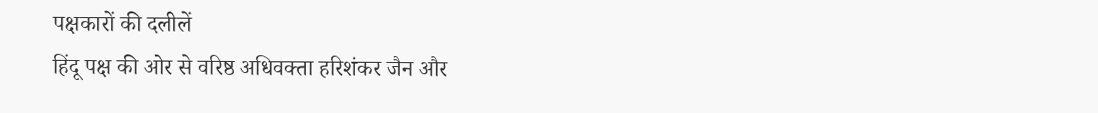पक्षकारों की दलीलें
हिंदू पक्ष की ओर से वरिष्ठ अधिवक्ता हरिशंकर जैन और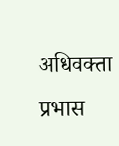अधिवक्ता प्रभास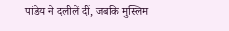पांडेय ने दलीलें दीं, जबकि मुस्लिम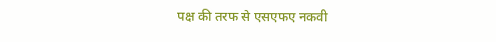पक्ष की तरफ से एसएफए नकवी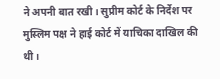ने अपनी बात रखी। सुप्रीम कोर्ट के निर्देश पर मुस्लिम पक्ष ने हाई कोर्ट में याचिका दाखिल की थी।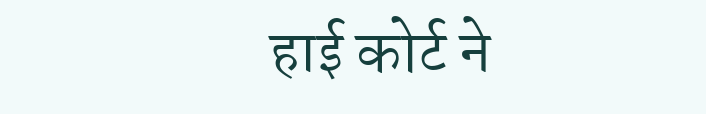हाई कोर्ट ने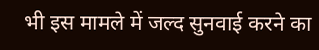भी इस मामले में जल्द सुनवाई करने का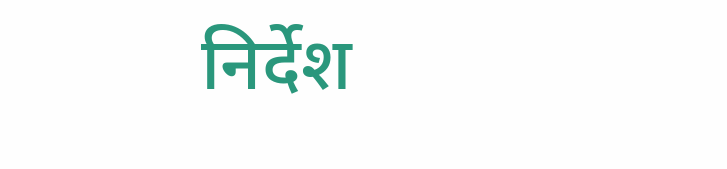निर्देश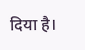दिया है।